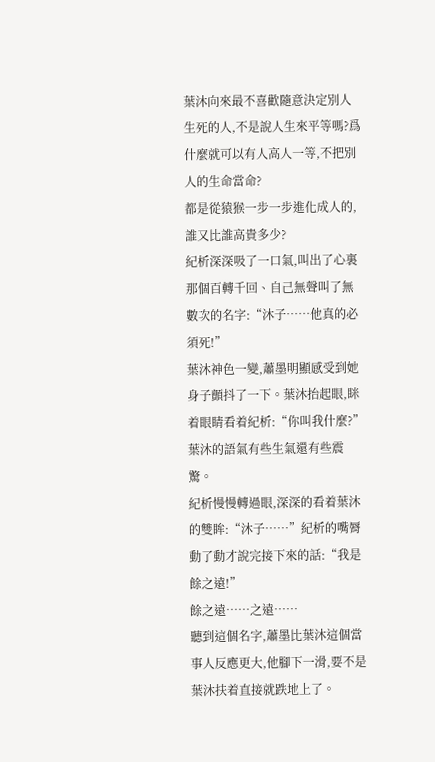葉沐向來最不喜歡隨意決定別人生死的人,不是說人生來平等嗎?爲什麼就可以有人高人一等,不把別人的生命當命?
都是從猿猴一步一步進化成人的,誰又比誰高貴多少?
紀析深深吸了一口氣,叫出了心裏那個百轉千回、自己無聲叫了無數次的名字:“沐子……他真的必須死!”
葉沐神色一變,蕭墨明顯感受到她身子顫抖了一下。葉沐抬起眼,眯着眼睛看着紀析:“你叫我什麼?”
葉沐的語氣有些生氣還有些震驚。
紀析慢慢轉過眼,深深的看着葉沐的雙眸:“沐子……”紀析的嘴脣動了動才說完接下來的話:“我是餘之遠!”
餘之遠……之遠……
聽到這個名字,蕭墨比葉沐這個當事人反應更大,他腳下一滑,要不是葉沐扶着直接就跌地上了。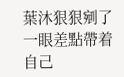葉沐狠狠剜了一眼差點帶着自己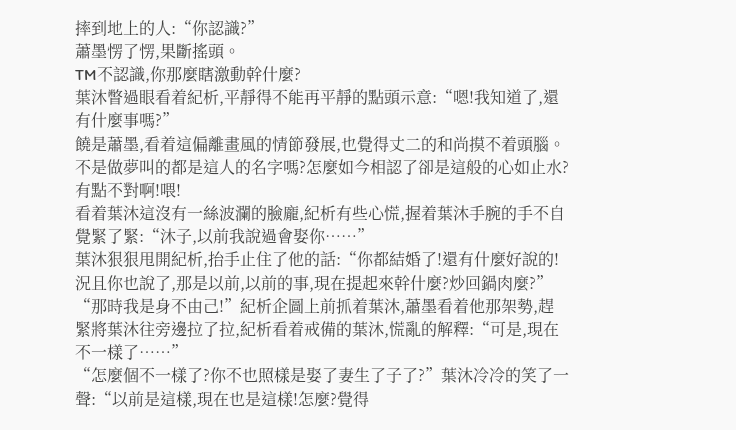摔到地上的人:“你認識?”
蕭墨愣了愣,果斷搖頭。
TM不認識,你那麼瞎激動幹什麼?
葉沐瞥過眼看着紀析,平靜得不能再平靜的點頭示意:“嗯!我知道了,還有什麼事嗎?”
饒是蕭墨,看着這偏離畫風的情節發展,也覺得丈二的和尚摸不着頭腦。不是做夢叫的都是這人的名字嗎?怎麼如今相認了卻是這般的心如止水?
有點不對啊!喂!
看着葉沐這沒有一絲波瀾的臉龐,紀析有些心慌,握着葉沐手腕的手不自覺緊了緊:“沐子,以前我說過會娶你……”
葉沐狠狠甩開紀析,抬手止住了他的話:“你都結婚了!還有什麼好說的!況且你也說了,那是以前,以前的事,現在提起來幹什麼?炒回鍋肉麼?”
“那時我是身不由己!”紀析企圖上前抓着葉沐,蕭墨看着他那架勢,趕緊將葉沐往旁邊拉了拉,紀析看着戒備的葉沐,慌亂的解釋:“可是,現在不一樣了……”
“怎麼個不一樣了?你不也照樣是娶了妻生了子了?”葉沐冷冷的笑了一聲:“以前是這樣,現在也是這樣!怎麼?覺得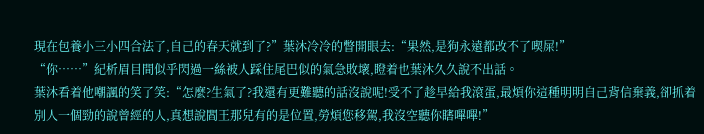現在包養小三小四合法了,自己的春天就到了?”葉沐冷冷的瞥開眼去:“果然,是狗永遠都改不了喫屎!”
“你……”紀析眉目間似乎閃過一絲被人踩住尾巴似的氣急敗壞,瞪着也葉沐久久說不出話。
葉沐看着他嘲諷的笑了笑:“怎麼?生氣了?我還有更難聽的話沒說呢!受不了趁早給我滾蛋,最煩你這種明明自己背信棄義,卻抓着別人一個勁的說曾經的人,真想說閻王那兒有的是位置,勞煩您移駕,我沒空聽你瞎嗶嗶!”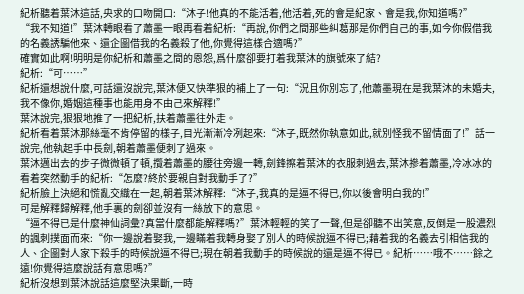紀析聽着葉沐這話,央求的口吻開口:“沐子!他真的不能活着,他活着,死的會是紀家、會是我,你知道嗎?”
“我不知道!”葉沐轉眼看了蕭墨一眼再看着紀析:“再說,你們之間那些糾葛那是你們自己的事,如今你假借我的名義誘騙他來、還企圖借我的名義殺了他,你覺得這樣合適嗎?”
確實如此啊!明明是你紀析和蕭墨之間的恩怨,爲什麼卻要打着我葉沐的旗號來了結?
紀析:“可……”
紀析還想說什麼,可話還沒說完,葉沐便又快準狠的補上了一句:“況且你別忘了,他蕭墨現在是我葉沐的未婚夫,我不像你,婚姻這種事也能用身不由己來解釋!”
葉沐說完,狠狠地推了一把紀析,扶着蕭墨往外走。
紀析看着葉沐那絲毫不肯停留的樣子,目光漸漸冷冽起來:“沐子,既然你執意如此,就別怪我不留情面了!”話一說完,他執起手中長劍,朝着蕭墨便刺了過來。
葉沐邁出去的步子微微頓了頓,攬着蕭墨的腰往旁邊一轉,劍鋒擦着葉沐的衣服刺過去,葉沐摻着蕭墨,冷冰冰的看着突然動手的紀析:“怎麼?終於要親自對我動手了?”
紀析臉上決絕和慌亂交織在一起,朝着葉沐解釋:“沐子,我真的是逼不得已,你以後會明白我的!”
可是解釋歸解釋,他手裏的劍卻並沒有一絲放下的意思。
“逼不得已是什麼神仙詞彙?真當什麼都能解釋嗎?”葉沐輕輕的笑了一聲,但是卻聽不出笑意,反倒是一股濃烈的諷刺撲面而來:“你一邊說着娶我,一邊瞞着我轉身娶了別人的時候說逼不得已;藉着我的名義去引相信我的人、企圖對人家下殺手的時候說逼不得已;現在朝着我動手的時候說的還是逼不得已。紀析……哦不……餘之遠!你覺得這麼說話有意思嗎?”
紀析沒想到葉沐說話這麼堅決果斷,一時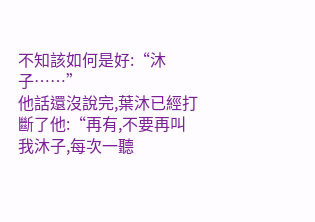不知該如何是好:“沐子……”
他話還沒說完,葉沐已經打斷了他:“再有,不要再叫我沐子,每次一聽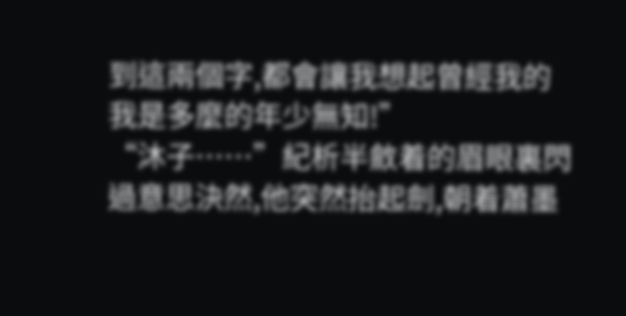到這兩個字,都會讓我想起曾經我的我是多麼的年少無知!”
“沐子……”紀析半斂着的眉眼裏閃過意思決然,他突然抬起劍,朝着蕭墨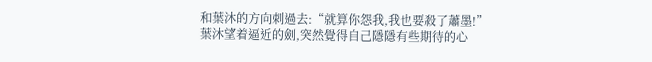和葉沐的方向刺過去:“就算你怨我,我也要殺了蕭墨!”
葉沐望着逼近的劍,突然覺得自己隱隱有些期待的心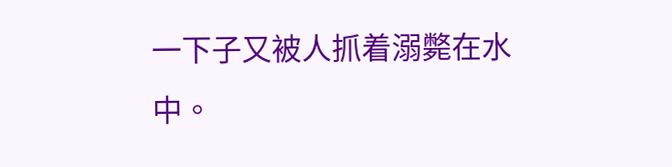一下子又被人抓着溺斃在水中。